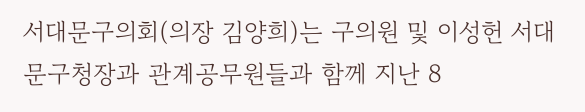서대문구의회(의장 김양희)는 구의원 및 이성헌 서대문구청장과 관계공무원들과 함께 지난 8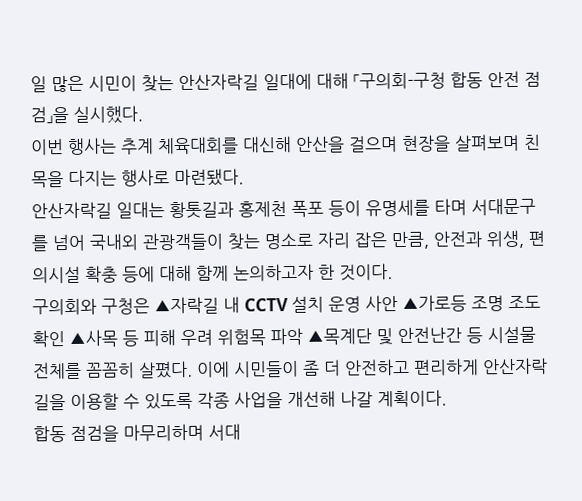일 많은 시민이 찾는 안산자락길 일대에 대해 「구의회-구청 합동 안전 점검」을 실시했다.
이번 행사는 추계 체육대회를 대신해 안산을 걸으며 현장을 살펴보며 친목을 다지는 행사로 마련됐다.
안산자락길 일대는 황톳길과 홍제천 폭포 등이 유명세를 타며 서대문구를 넘어 국내외 관광객들이 찾는 명소로 자리 잡은 만큼, 안전과 위생, 편의시설 확충 등에 대해 함께 논의하고자 한 것이다.
구의회와 구청은 ▲자락길 내 CCTV 설치 운영 사안 ▲가로등 조명 조도 확인 ▲사목 등 피해 우려 위험목 파악 ▲목계단 및 안전난간 등 시설물 전체를 꼼꼼히 살폈다. 이에 시민들이 좀 더 안전하고 편리하게 안산자락길을 이용할 수 있도록 각종 사업을 개선해 나갈 계획이다.
합동 점검을 마무리하며 서대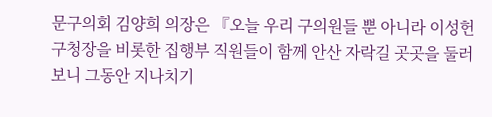문구의회 김양희 의장은 『오늘 우리 구의원들 뿐 아니라 이성헌 구청장을 비롯한 집행부 직원들이 함께 안산 자락길 곳곳을 둘러보니 그동안 지나치기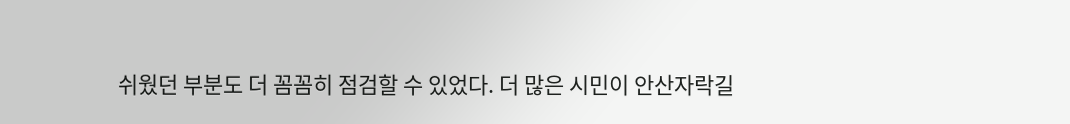쉬웠던 부분도 더 꼼꼼히 점검할 수 있었다. 더 많은 시민이 안산자락길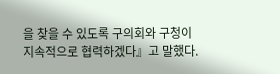을 찾을 수 있도록 구의회와 구청이 지속적으로 협력하겠다』고 말했다.